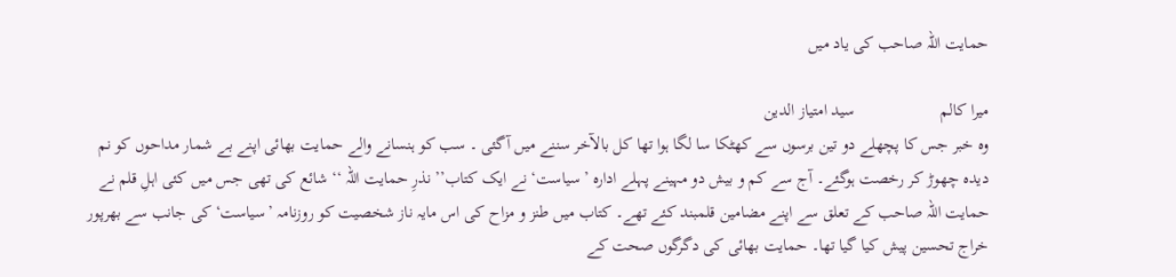حمایت اللہ صاحب کی یاد میں

میرا کالم                    سید امتیاز الدین
وہ خبر جس کا پچھلے دو تین برسوں سے کھٹکا سا لگا ہوا تھا کل بالآخر سننے میں آگئی ۔ سب کو ہنسانے والے حمایت بھائی اپنے بے شمار مداحوں کو نم دیدہ چھوڑ کر رخصت ہوگئے۔ آج سے کم و بیش دو مہینے پہلے ادارہ ’سیاست‘ نے ایک کتاب’’ نذرِ حمایت اللہ ‘‘ شائع کی تھی جس میں کئی اہلِ قلم نے حمایت اللہ صاحب کے تعلق سے اپنے مضامین قلمبند کئے تھے۔ کتاب میں طنز و مزاح کی اس مایہ ناز شخصیت کو روزنامہ ’سیاست‘ کی جانب سے بھرپور خراج تحسین پیش کیا گیا تھا۔ حمایت بھائی کی دگرگوں صحت کے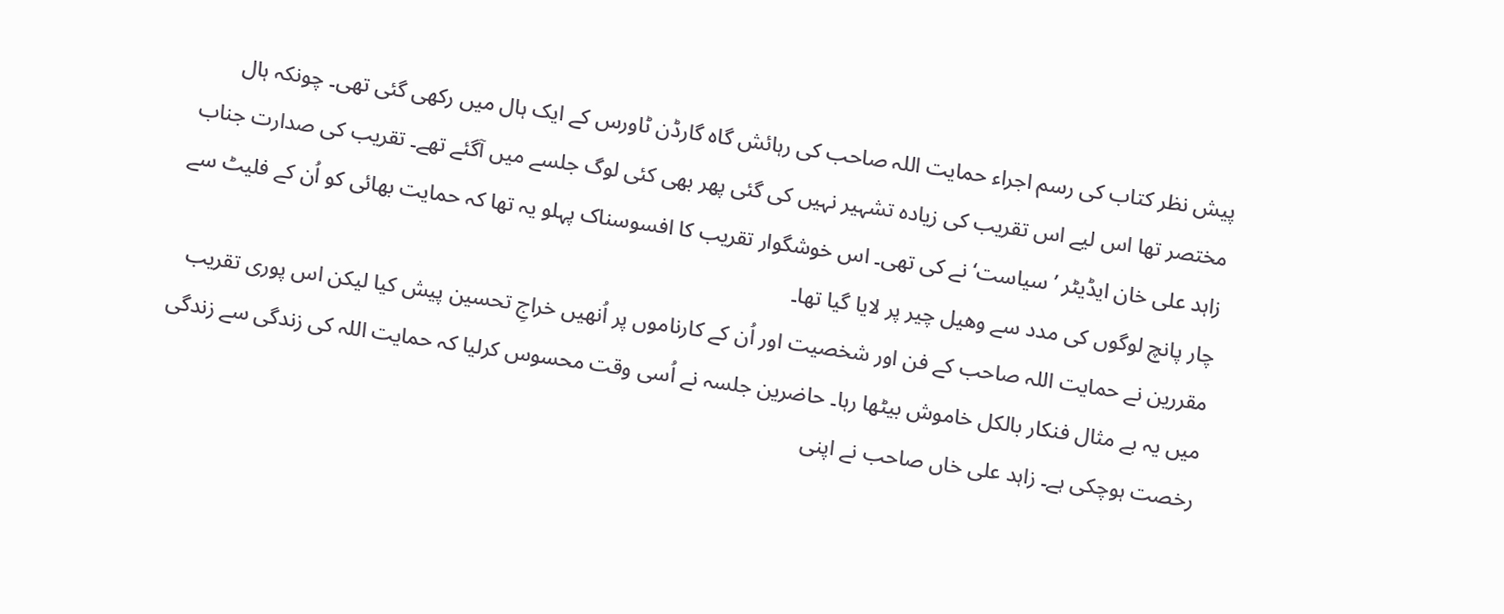پیش نظر کتاب کی رسم اجراء حمایت اللہ صاحب کی رہائش گاہ گارڈن ٹاورس کے ایک ہال میں رکھی گئی تھی۔ چونکہ ہال مختصر تھا اس لیے اس تقریب کی زیادہ تشہیر نہیں کی گئی پھر بھی کئی لوگ جلسے میں آگئے تھے۔ تقریب کی صدارت جناب زاہد علی خان ایڈیٹر ’سیاست‘ نے کی تھی۔ اس خوشگوار تقریب کا افسوسناک پہلو یہ تھا کہ حمایت بھائی کو اُن کے فلیٹ سے چار پانچ لوگوں کی مدد سے وھیل چیر پر لایا گیا تھا۔
مقررین نے حمایت اللہ صاحب کے فن اور شخصیت اور اُن کے کارناموں پر اُنھیں خراجِ تحسین پیش کیا لیکن اس پوری تقریب میں یہ بے مثال فنکار بالکل خاموش بیٹھا رہا۔ حاضرین جلسہ نے اُسی وقت محسوس کرلیا کہ حمایت اللہ کی زندگی سے زندگی رخصت ہوچکی ہے۔ زاہد علی خاں صاحب نے اپنی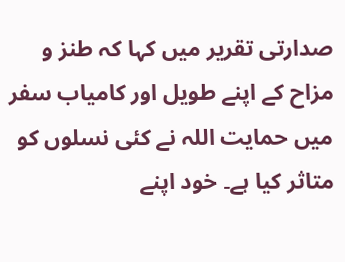صدارتی تقریر میں کہا کہ طنز و مزاح کے اپنے طویل اور کامیاب سفر میں حمایت اللہ نے کئی نسلوں کو متاثر کیا ہے۔ خود اپنے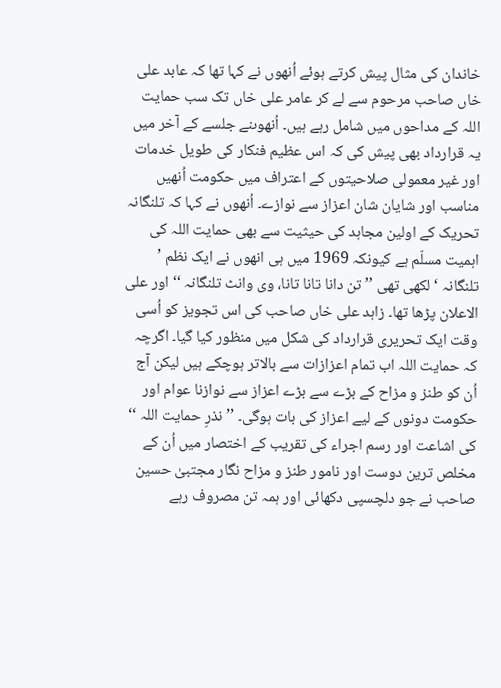خاندان کی مثال پیش کرتے ہوئے اُنھوں نے کہا تھا کہ عابد علی خاں صاحب مرحوم سے لے کر عامر علی خاں تک سب حمایت اللہ کے مداحوں میں شامل رہے ہیں۔ اُنھوںنے جلسے کے آخر میں یہ قرارداد بھی پیش کی کہ اس عظیم فنکار کی طویل خدمات اور غیر معمولی صلاحیتوں کے اعتراف میں حکومت اُنھیں مناسب اور شایان شان اعزاز سے نوازے۔ اُنھوں نے کہا کہ تلنگانہ تحریک کے اولین مجاہد کی حیثیت سے بھی حمایت اللہ کی اہمیت مسلّم ہے کیونکہ 1969 میں ہی انھوں نے ایک نظم ’ تلنگانہ ‘ لکھی تھی ’’ تن دانا تانا تانا، وی وانٹ تلنگانہ ‘‘ اور علی الاعلان پڑھا تھا۔ زاہد علی خاں صاحب کی اس تجویز کو اُسی وقت ایک تحریری قرارداد کی شکل میں منظور کیا گیا۔ اگرچہ کہ حمایت اللہ اب تمام اعزازات سے بالاتر ہوچکے ہیں لیکن آج اُن کو طنز و مزاح کے بڑے سے بڑے اعزاز سے نوازنا عوام اور حکومت دونوں کے لیے اعزاز کی بات ہوگی۔ ’’ نذرِ حمایت اللہ ‘‘ کی اشاعت اور رسم اجراء کی تقریب کے اختصار میں اُن کے مخلص ترین دوست اور نامور طنز و مزاح نگار مجتبیٰ حسین صاحب نے جو دلچسپی دکھائی اور ہمہ تن مصروف رہے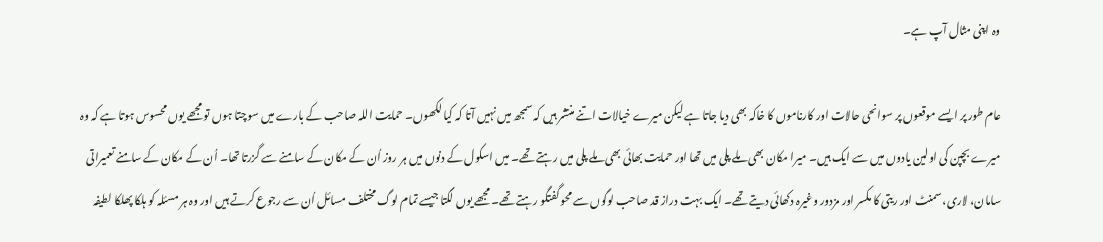وہ اپنی مثال آپ ہے۔

عام طور پر ایسے موقعوں پر سوانحی حالات اور کارناموں کا خاکہ بھی دیا جاتا ہے لیکن میرے خیالات اتنے منتشر ہیں کہ سمجھ میں نہیں آتا کہ کیا لکھوں۔ حمایت اللہ صاحب کے بارے میں سوچتا ہوں تو مجھے یوں محسوس ہوتا ہے کہ وہ میرے بچپن کی اولین یادوں میں سے ایک ہیں۔ میرا مکان بھی ملے پلی میں تھا اور حمایت بھائی بھی ملے پلی میں رہتے تھے۔ میں اسکول کے دنوں میں ہر روز اُن کے مکان کے سامنے سے گزرتا تھا۔ اُن کے مکان کے سامنے تعمیراتی سامان، لاری، سمنٹ اور ریتی کا مکسر اور مزدور وغیرہ دکھائی دیتے تھے۔ ایک بہت دراز قد صاحب لوگوں سے محو گفتگو رہتے تھے۔ مجھے یوں لگتا جیسے تمام لوگ مختلف مسائل اُن سے رجوع کرتے ہیں اور وہ ہر مسئلہ کو ہلکا پھلکا لطیفہ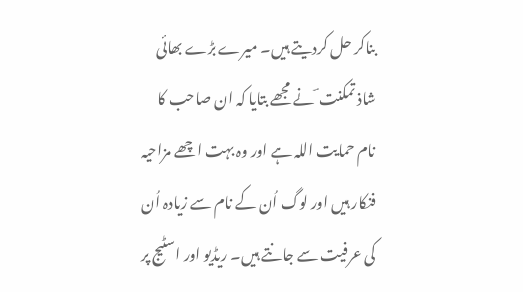بناکر حل کردیتے ہیں۔ میرے بڑے بھائی شاذ تمکنت ؔ نے مجھے بتایا کہ ان صاحب کا نام حمایت اللہ ہے اور وہ بہت اچھے مزاحیہ فنکار ہیں اور لوگ اُن کے نام سے زیادہ اُن کی عرفیت سے جانتے ہیں۔ ریڈیو اور اسٹیج پر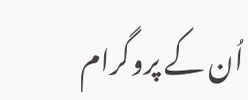اُن کے پروگرام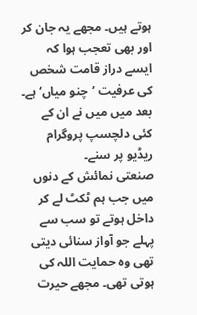ہوتے ہیں۔ مجھے یہ جان کر اور بھی تعجب ہوا کہ ایسے دراز قامت شخص کی عرفیت ’چنو میاں‘ ہے۔ بعد میں میں نے ان کے کئی دلچسپ پروگرام ریڈیو پر سنے۔
صنعتی نمائش کے دنوں میں جب ہم ٹکٹ لے کر داخل ہوتے تو سب سے پہلے جو آواز سنائی دیتی تھی وہ حمایت اللہ کی ہوتی تھی۔ مجھے حیرت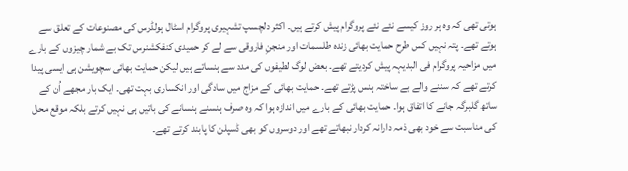ہوتی تھی کہ وہ ہر روز کیسے نئے نئے پروگرام پیش کرتے ہیں۔ اکثر دلچسپ تشہیری پروگرام اسٹال ہولڈرس کی مصنوعات کے تعلق سے ہوتے تھے۔ پتہ نہیں کس طرح حمایت بھائی زندہ طلسمات اور منجنِ فاروقی سے لے کر حمیدی کنفکشنرس تک بے شمار چیزوں کے بارے میں مزاحیہ پروگرام فی البدیہہ پیش کردیتے تھے۔ بعض لوگ لطیفوں کی مدد سے ہنساتے ہیں لیکن حمایت بھائی سچویشن ہی ایسی پیدا کرتے تھے کہ سننے والے بے ساختہ ہنس پڑتے تھے۔ حمایت بھائی کے مزاج میں سادگی اور انکساری بہت تھی۔ ایک بار مجھے اُن کے ساتھ گلبرگہ جانے کا اتفاق ہوا۔ حمایت بھائی کے بارے میں اندازہ ہوا کہ وہ صرف ہنسنے ہنسانے کی باتیں ہی نہیں کرتے بلکہ موقع محل کی مناسبت سے خود بھی ذمہ دارانہ کردار نبھاتے تھے اور دوسروں کو بھی ڈسپلن کا پابند کرتے تھے۔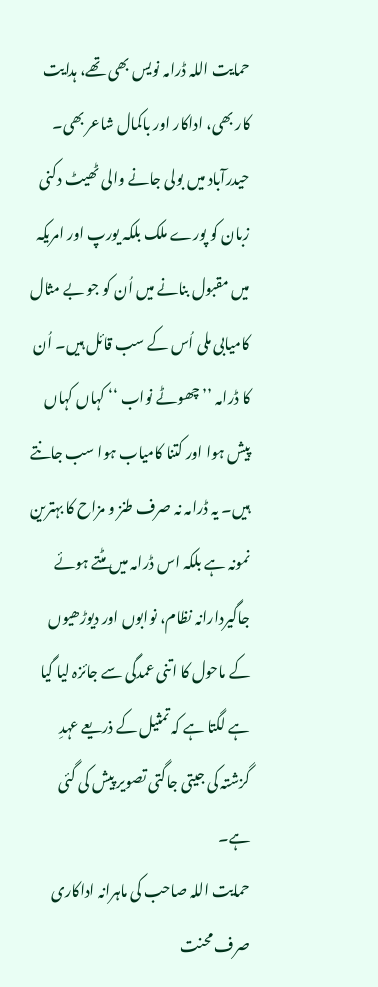حمایت اللہ ڈرامہ نویس بھی تھے، ہدایت کار بھی، اداکار اور باکمال شاعر بھی۔ حیدرآباد میں بولی جانے والی ٹھیٹ دکنی زبان کو پورے ملک بلکہ یورپ اور امریکہ میں مقبول بنانے میں اُن کو جو بے مثال کامیابی ملی اُس کے سب قائل ہیں۔ اُن کا ڈرامہ ’’ چھوٹے نواب ‘‘ کہاں کہاں پیش ہوا اور کتنا کامیاب ہوا سب جانتے ہیں۔ یہ ڈرامہ نہ صرف طنز و مزاح کا بہترین نمونہ ہے بلکہ اس ڈرامہ میں مٹتے ہوئے جاگیردارانہ نظام، نوابوں اور دیوڑھیوں کے ماحول کا اتنی عمدگی سے جائزہ لیا گیا ہے لگتا ہے کہ تمثیل کے ذریعے عہدِ گزشتہ کی جیتی جاگتی تصویر پیش کی گئی ہے۔
حمایت اللہ صاحب کی ماہرانہ اداکاری صرف محنت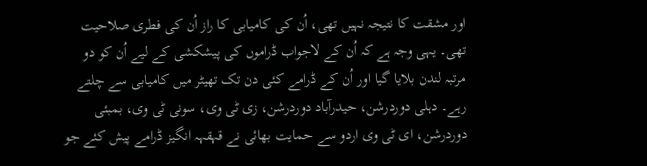اور مشقت کا نتیجہ نہیں تھی، اُن کی کامیابی کا راز اُن کی فطری صلاحیت تھی۔ یہی وجہ ہے کہ اُن کے لاجواب ڈراموں کی پیشکشی کے لیے اُن کو دو مرتبہ لندن بلایا گیا اور اُن کے ڈرامے کئی دن تک تھیٹر میں کامیابی سے چلتے رہے۔ دہلی دوردرشن، حیدرآباد دوردرشن، زی ٹی وی، سونی ٹی وی، بمبئی دوردرشن، ای ٹی وی اردو سے حمایت بھائی نے قہقہہ انگیز ڈرامے پیش کئے جو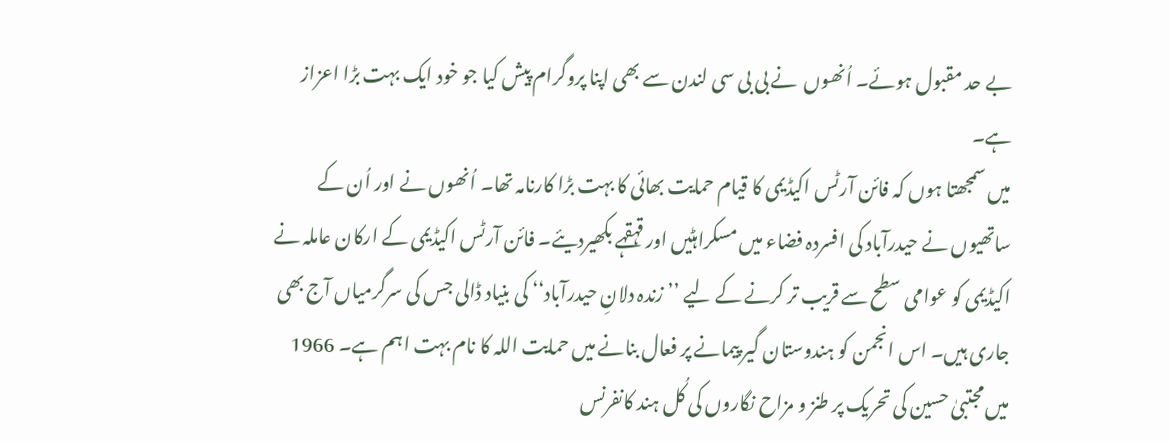بے حد مقبول ہوئے۔ اُنھوں  نے بی بی سی لندن سے بھی اپنا پروگرام پیش کیا جو خود ایک بہت بڑا اعزاز ہے۔
میں سمجھتا ہوں کہ فائن آرٹس اکیڈیمی کا قیام حمایت بھائی کا بہت بڑا کارنامہ تھا۔ اُنھوں نے اور اُن کے ساتھیوں نے حیدرآباد کی افسردہ فضاء میں مسکراہٹیں اور قہقہے بکھیردیئے۔ فائن آرٹس اکیڈیمی کے ارکان عاملہ نے اکیڈیمی کو عوامی سطح سے قریب تر کرنے کے لیے ’’ زندہ دلانِ حیدرآباد‘‘ کی بنیاد ڈالی جس کی سرگرمیاں آج بھی جاری ہیں۔ اس انجمن کو ہندوستان گیر پیمانے پر فعال بنانے میں حمایت اللہ کا نام بہت اہم ہے۔ 1966 میں مجتبیٰ حسین کی تحریک پر طنز و مزاح نگاروں کی کُل ہند کانفرنس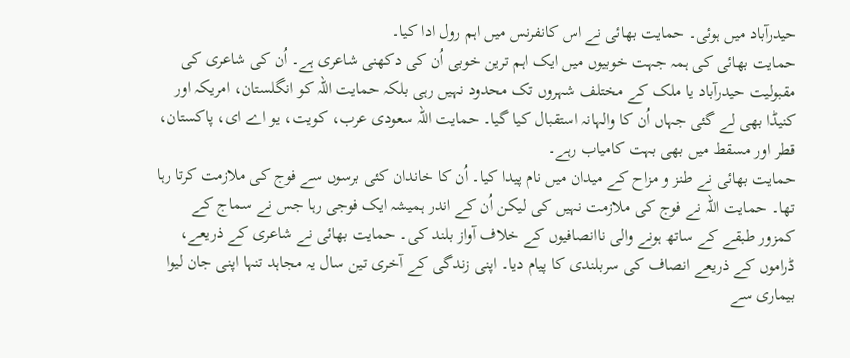حیدرآباد میں ہوئی۔ حمایت بھائی نے اس کانفرنس میں اہم رول ادا کیا۔
حمایت بھائی کی ہمہ جہت خوبیوں میں ایک اہم ترین خوبی اُن کی دکھنی شاعری ہے۔ اُن کی شاعری کی مقبولیت حیدرآباد یا ملک کے مختلف شہروں تک محدود نہیں رہی بلکہ حمایت اللہ کو انگلستان، امریکہ اور کنیڈا بھی لے گئی جہاں اُن کا والہانہ استقبال کیا گیا۔ حمایت اللہ سعودی عرب، کویت، یو اے ای، پاکستان، قطر اور مسقط میں بھی بہت کامیاب رہے۔
حمایت بھائی نے طنز و مزاح کے میدان میں نام پیدا کیا۔ اُن کا خاندان کئی برسوں سے فوج کی ملازمت کرتا رہا تھا۔ حمایت اللہ نے فوج کی ملازمت نہیں کی لیکن اُن کے اندر ہمیشہ ایک فوجی رہا جس نے سماج کے کمزور طبقے کے ساتھ ہونے والی ناانصافیوں کے خلاف آواز بلند کی۔ حمایت بھائی نے شاعری کے ذریعے، ڈراموں کے ذریعے انصاف کی سربلندی کا پیام دیا۔ اپنی زندگی کے آخری تین سال یہ مجاہد تنہا اپنی جان لیوا بیماری سے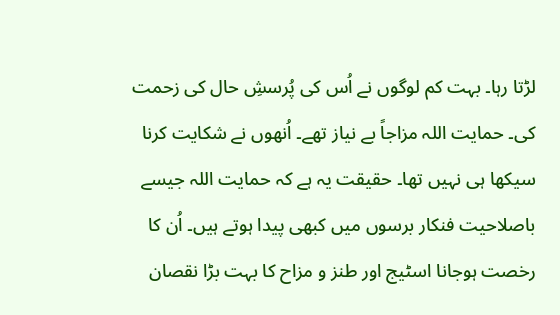لڑتا رہا۔ بہت کم لوگوں نے اُس کی پُرسشِ حال کی زحمت کی۔ حمایت اللہ مزاجاً بے نیاز تھے۔ اُنھوں نے شکایت کرنا سیکھا ہی نہیں تھا۔ حقیقت یہ ہے کہ حمایت اللہ جیسے باصلاحیت فنکار برسوں میں کبھی پیدا ہوتے ہیں۔ اُن کا رخصت ہوجانا اسٹیج اور طنز و مزاح کا بہت بڑا نقصان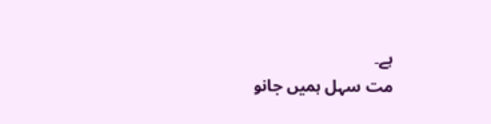ہے۔
مت سہل ہمیں جانو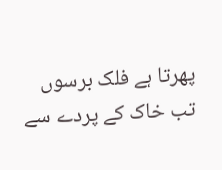پھرتا ہے فلک برسوں
تب خاک کے پردے سے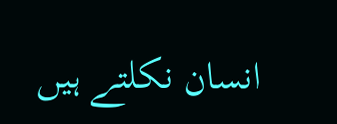انسان نکلتے ہیں